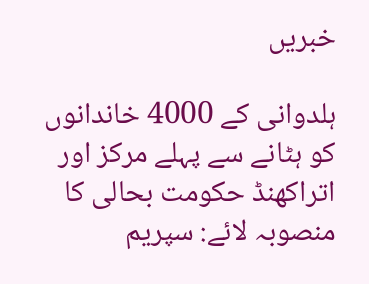خبریں

ہلدوانی کے 4000 خاندانوں کو ہٹانے سے پہلے مرکز اور اتراکھنڈ حکومت بحالی کا منصوبہ لائے: سپریم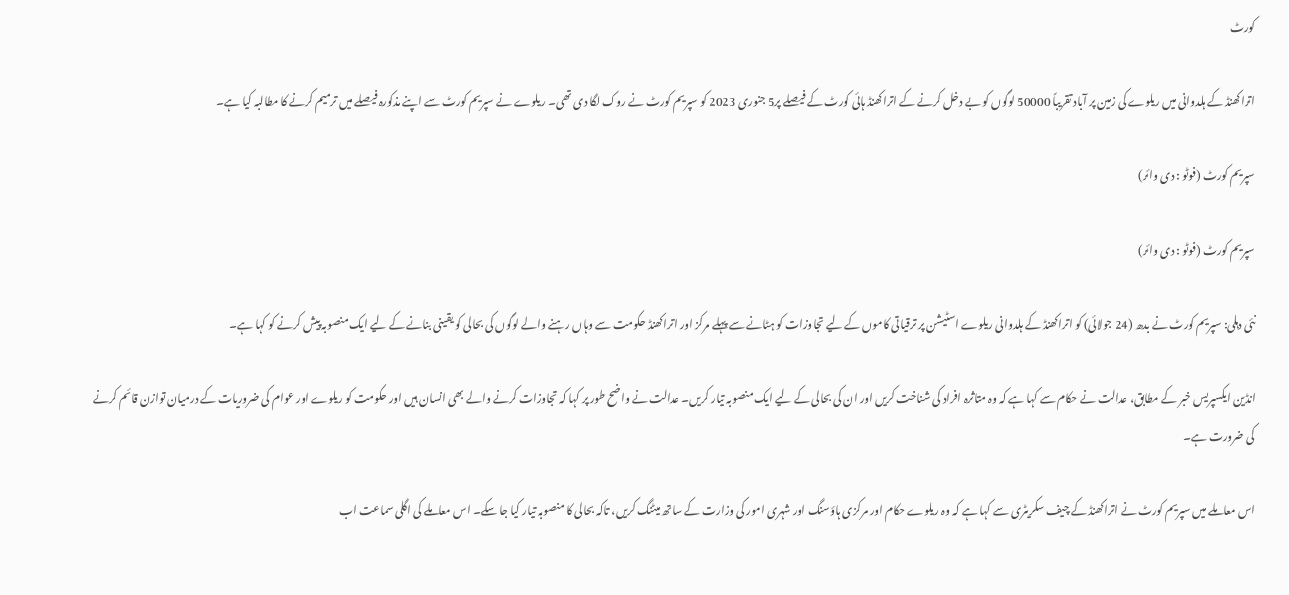کورٹ

اتراکھنڈ کے ہلدوانی میں ریلوے کی زمین پر آباد تقریباً 50000 لوگوں کو بے دخل کرنے کے اتراکھنڈ ہائی کورٹ کے فیصلے پر5 جنوری 2023 کو سپریم کورٹ نے روک لگا دی تھی۔ ریلوے نے سپریم کورٹ سے اپنے مذکورہ فیصلے میں ترمیم کرنے کا مطالبہ کیا ہے۔

سپریم کورٹ (فوٹو : دی وائر)

سپریم کورٹ (فوٹو : دی وائر)

نئی دہلی: سپریم کورٹ نے بدھ (24 جولائی) کو اتراکھنڈ کے ہلدوانی ریلوے اسٹیشن پر ترقیاتی کاموں کے لیے تجاوزات کو ہٹانے سے پہلے مرکز اور اتراکھنڈ حکومت سے وہاں رہنے والے لوگوں کی بحالی کو یقینی بنانے کے لیے ایک منصوبہ پیش کرنے کو کہا ہے۔

انڈین ایکسپریس خبر کے مطابق، عدالت نے حکام سے کہا ہے کہ وہ متاثرہ افراد کی شناخت کریں اور ان کی بحالی کے لیے ایک منصوبہ تیار کریں۔ عدالت نے واضح طور پر کہا کہ تجاوزات کرنے والے بھی انسان ہیں اور حکومت کو ریلوے اور عوام کی ضروریات کے درمیان توازن قائم کرنے کی ضرورت ہے۔

اس معاملے میں سپریم کورٹ نے اتراکھنڈ کے چیف سکریٹری سے کہا ہے کہ وہ ریلوے حکام اور مرکزی ہاؤسنگ اور شہری امور کی وزارت کے ساتھ میٹنگ کریں، تاکہ بحالی کا منصوبہ تیار کیا جا سکے۔ اس معاملے کی اگلی سماعت اب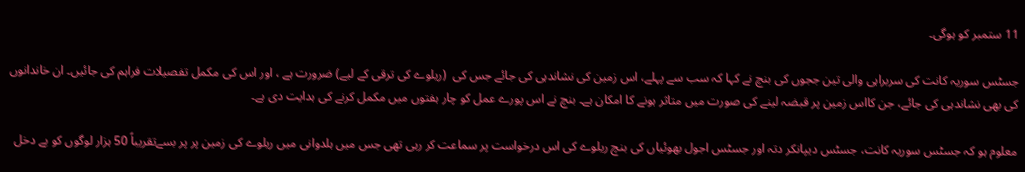11 ستمبر کو ہوگی۔

جسٹس سوریہ کانت کی سربراہی والی تین ججوں کی بنچ نے کہا کہ سب سے پہلے، اس زمین کی نشاندہی کی جائے جس کی  (ریلوے کی ترقی کے لیے) ضرورت ہے ، اور اس کی مکمل تفصیلات فراہم کی جائیں۔ ان خاندانوں کی بھی نشاندہی کی جائے، جن کااس زمین پر قبضہ لینے کی صورت میں متاثر ہونے کا امکان ہے۔ بنچ نے اس پورے عمل کو چار ہفتوں میں مکمل کرنے کی ہدایت دی ہے۔

معلوم ہو کہ جسٹس سوریہ کانت، جسٹس دیپانکر دتہ اور جسٹس اجول بھوئیاں کی بنچ ریلوے کی اس درخواست پر سماعت کر رہی تھی جس میں ہلدوانی میں ریلوے کی زمین پر پر بسےتقریباً 50 ہزار لوگوں کو بے دخل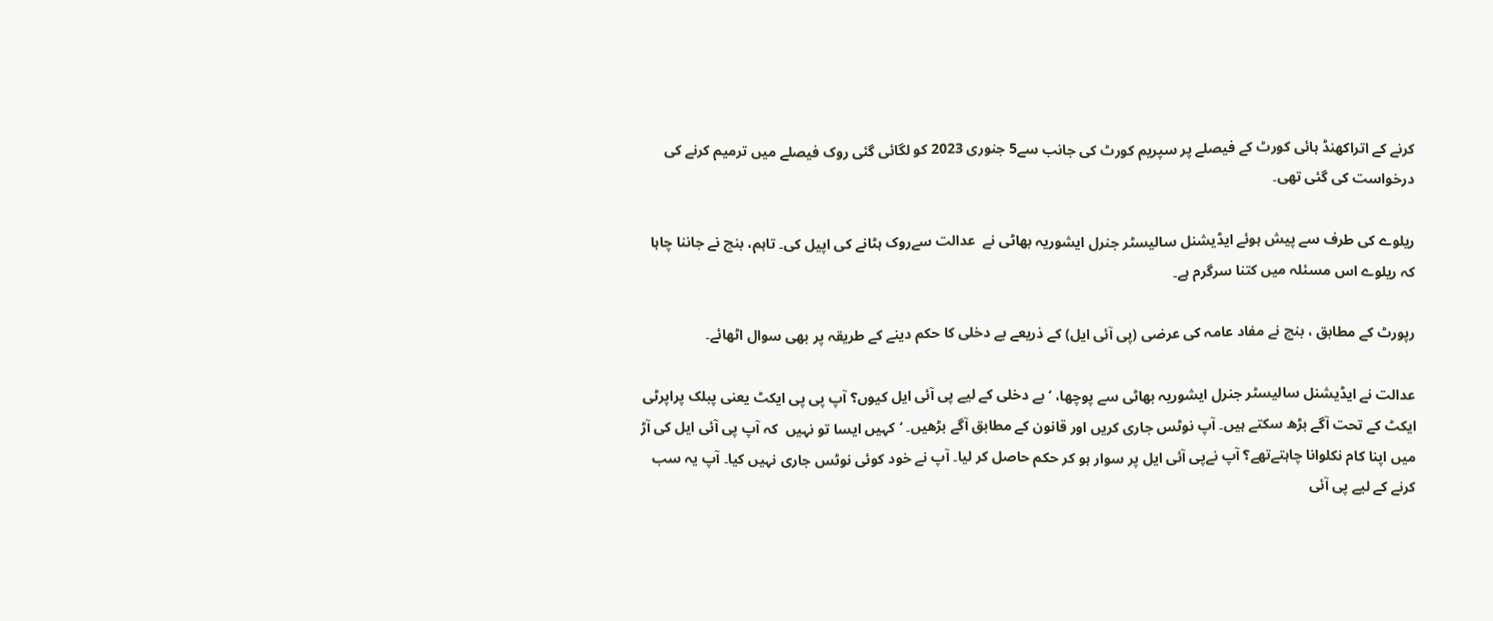کرنے کے اتراکھنڈ ہائی کورٹ کے فیصلے پر سپریم کورٹ کی جانب سے5 جنوری 2023 کو لگائی گئی روک فیصلے میں ترمیم کرنے کی درخواست کی گئی تھی۔

ریلوے کی طرف سے پیش ہوئے ایڈیشنل سالیسٹر جنرل ایشوریہ بھاٹی نے  عدالت سےروک ہٹانے کی اپیل کی۔ تاہم، بنچ نے جاننا چاہا کہ ریلوے اس مسئلہ میں کتنا سرگرم ہے۔

رپورٹ کے مطابق ، بنچ نے مفاد عامہ کی عرضی (پی آئی ایل) کے ذریعے بے دخلی کا حکم دینے کے طریقہ پر بھی سوال اٹھائے۔

عدالت نے ایڈیشنل سالیسٹر جنرل ایشوریہ بھاٹی سے پوچھا، ‘بے دخلی کے لیے پی آئی ایل کیوں؟ آپ پی پی ایکٹ یعنی پبلک پراپرٹی ایکٹ کے تحت آگے بڑھ سکتے ہیں۔ آپ نوٹس جاری کریں اور قانون کے مطابق آگے بڑھیں۔ ‘کہیں ایسا تو نہیں  کہ آپ پی آئی ایل کی آڑ میں اپنا کام نکلوانا چاہتےتھے؟ آپ نےپی آئی ایل پر سوار ہو کر حکم حاصل کر لیا۔ آپ نے خود کوئی نوٹس جاری نہیں کیا۔ آپ یہ سب کرنے کے لیے پی آئی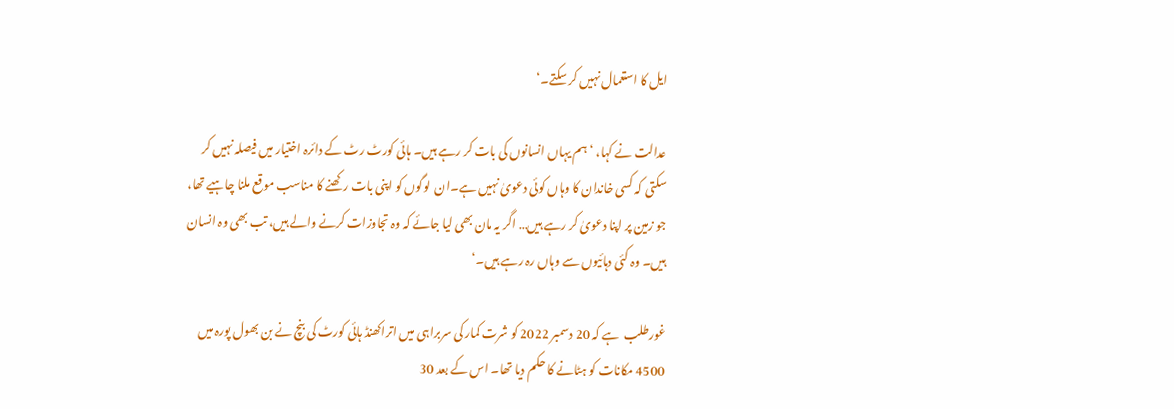ایل کا استعمال نہیں کر سکتے۔‘

عدالت نے کہا، ‘ہم یہاں انسانوں کی بات کر رہے ہیں۔ ہائی کورٹ رٹ کے دائرہ اختیار میں فیصلہ نہیں کر سکتی کہ کسی خاندان کا وہاں کوئی دعویٰ نہیں ہے۔ان  لوگوں کو اپنی بات رکھنے کا مناسب موقع ملنا چاہیے تھا، جو زمین پر اپنا دعویٰ کر رہے ہیں… اگر یہ مان بھی لیا جائے کہ وہ تجاوزات کرنے والے ہیں، تب بھی وہ انسان ہیں۔ وہ کئی دہائیوں سے وہاں رہ رہے ہیں۔‘

غورطلب  ہے کہ 20 دسمبر 2022 کو شرت کمار کی سربراہی میں اتراکھنڈ ہائی کورٹ کی بنچ نے بن بھول پورہ میں 4500 مکانات کو ہٹانے کا حکم دیا تھا۔ اس کے بعد 30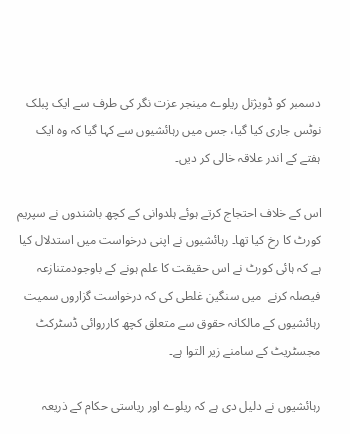دسمبر کو ڈویژنل ریلوے مینجر عزت نگر کی طرف سے ایک پبلک نوٹس جاری کیا گیا، جس میں رہائشیوں سے کہا گیا کہ وہ ایک ہفتے کے اندر علاقہ خالی کر دیں۔

اس کے خلاف احتجاج کرتے ہوئے ہلدوانی کے کچھ باشندوں نے سپریم کورٹ کا رخ کیا تھا۔ رہائشیوں نے اپنی درخواست میں استدلال کیا ہے کہ ہائی کورٹ نے اس حقیقت کا علم ہونے کے باوجودمتنازعہ فیصلہ کرنے  میں سنگین غلطی کی کہ درخواست گزاروں سمیت رہائشیوں کے مالکانہ حقوق سے متعلق کچھ کارروائی ڈسٹرکٹ مجسٹریٹ کے سامنے زیر التوا ہے۔

رہائشیوں نے دلیل دی ہے کہ ریلوے اور ریاستی حکام کے ذریعہ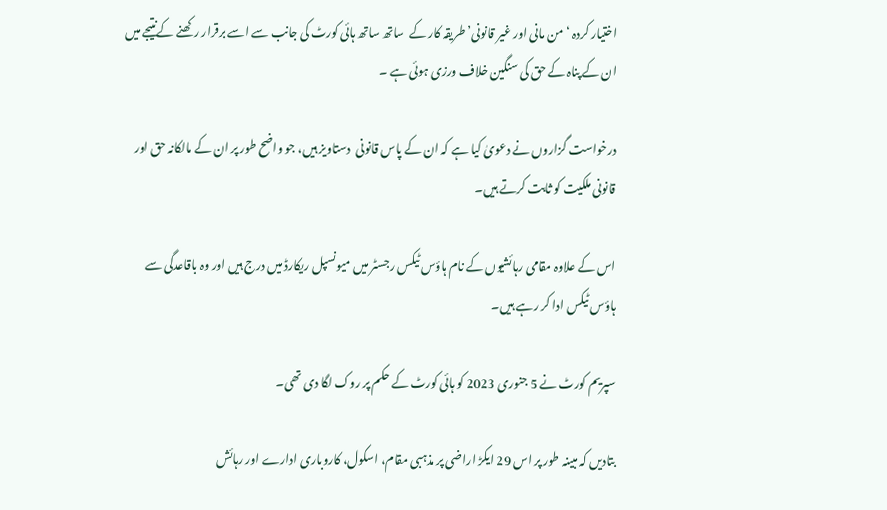اختیار کردہ ‘من مانی اور غیر قانونی’ طریقہ کار کے  ساتھ ساتھ ہائی کورٹ کی جانب سے اسے برقرار رکھنے کےنتیجے میں ان کے پناہ کے حق کی سنگین خلاف ورزی ہوئی ہے ۔

درخواست گزاروں نے دعویٰ کیا ہے کہ ان کے پاس قانونی  دستاویز ہیں، جو واضح طور پر ان کے مالکانہ حق اور قانونی ملکیت کو ثابت کرتے ہیں۔

اس کے علاوہ مقامی رہائشیوں کے نام ہاؤس ٹیکس رجسٹر میں میونسپل ریکارڈ میں درج ہیں اور وہ باقاعدگی سے ہاؤس ٹیکس ادا کر رہے ہیں۔

سپریم کورٹ نے 5 جنوری 2023 کو ہائی کورٹ کے حکم پر روک لگا دی تھی۔

بتادیں کہ مبینہ طور پر اس 29 ایکڑ اراضی پر مذہبی مقام، اسکول، کاروباری ادارے اور رہائش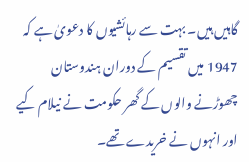گاہیں ہیں۔ بہت سے رہائشیوں کا دعویٰ ہے کہ 1947 میں تقسیم کے دوران ہندوستان چھوڑنے والوں کے گھر حکومت نے نیلام کیے اور انہوں نے خریدے تھے۔